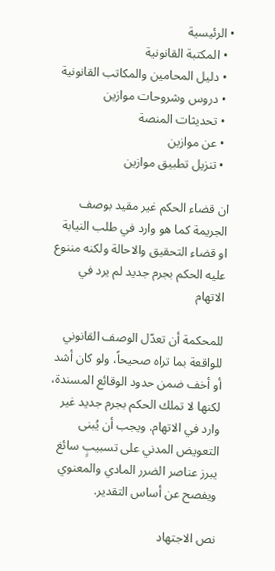• الرئيسية
  • المكتبة القانونية
  • دليل المحامين والمكاتب القانونية
  • دروس وشروحات موازين
  • تحديثات المنصة
  • عن موازين
  • تنزيل تطبيق موازين

ان قضاء الحكم غير مقيد بوصف الجريمة كما هو وارد في طلب النيابة او قضاء التحقيق والاحالة ولكنه مننوع عليه الحكم بجرم جديد لم يرد في الاتهام

للمحكمة أن تعدّل الوصف القانوني للواقعة بما تراه صحيحاً، ولو كان أشد أو أخف ضمن حدود الوقائع المسندة، لكنها لا تملك الحكم بجرم جديد غير وارد في الاتهام. ويجب أن يُبنى التعويض المدني على تسبيبٍ سائغ يبرز عناصر الضرر المادي والمعنوي ويفصح عن أساس التقدير.

نص الاجتهاد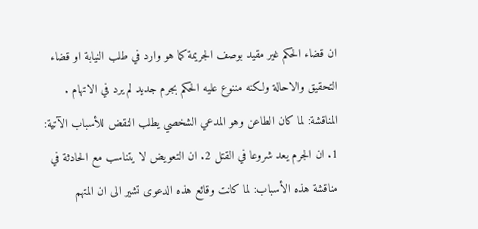ان قضاء الحكم غير مقيد بوصف الجريمة كما هو وارد في طلب النيابة او قضاء التحقيق والاحالة ولكنه مننوع عليه الحكم بجرم جديد لم يرد في الاتهام . المناقشة: لما كان الطاعن وهو المدعي الشخصي يطلب النقض للأسباب الآتية: 1. ان الجرم يعد شروعا في القتل 2. ان التعويض لا يتناسب مع الحادثة في مناقشة هذه الأسباب: لما كانت وقائع هذه الدعوى تشير الى ان المتهم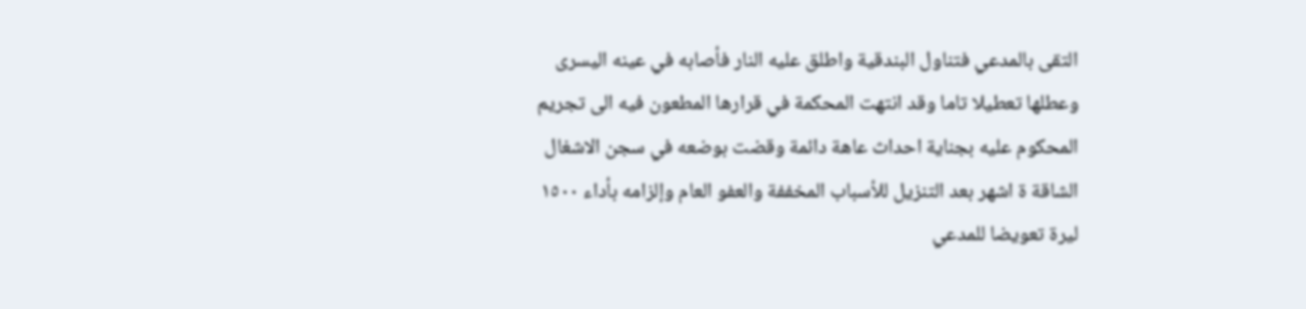التقى بالمدعي فتناول البندقية واطلق عليه النار فأصابه في عينه اليسرى وعطلها تعطيلا تاما وقد انتهت المحكمة في قرارها المطعون فيه الى تجريم المحكوم عليه بجناية احداث عاهة دائمة وقضت بوضعه في سجن الاشغال الشاقة ة اشهر بعد التنزيل للأسباب المخففة والعفو العام وإلزامه بأداء ١٥٠٠ ليرة تعويضا للمدعي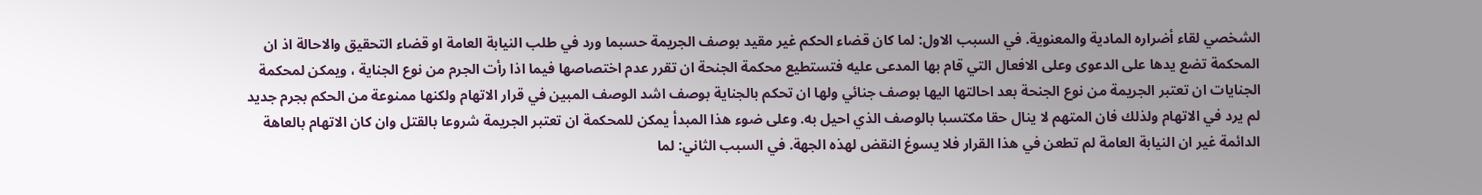الشخصي لقاء أضراره المادية والمعنوية. في السبب الاول: لما كان قضاء الحكم غير مقيد بوصف الجريمة حسبما ورد في طلب النيابة العامة او قضاء التحقيق والاحالة اذ ان المحكمة تضع يدها على الدعوى وعلى الافعال التي قام بها المدعى عليه فتستطيع محكمة الجنحة ان تقرر عدم اختصاصها فيما اذا رأت الجرم من نوع الجناية ، ويمكن لمحكمة الجنايات ان تعتبر الجريمة من نوع الجنحة بعد احالتها اليها بوصف جنائي ولها ان تحكم بالجناية بوصف اشد الوصف المبين في قرار الاتهام ولكنها ممنوعة من الحكم بجرم جديد لم يرد في الاتهام ولذلك فان المتهم لا ينال حقا مكتسبا بالوصف الذي احيل به. وعلى ضوء هذا المبدأ يمكن للمحكمة ان تعتبر الجريمة شروعا بالقتل وان كان الاتهام بالعاهة الدائمة غير ان النيابة العامة لم تطعن في هذا القرار فلا يسوغ النقض لهذه الجهة. في السبب الثاني: لما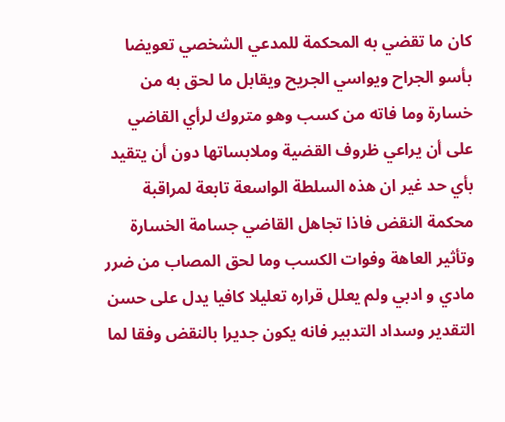كان ما تقضي به المحكمة للمدعي الشخصي تعويضا بأسو الجراح ويواسي الجريح ويقابل ما لحق به من خسارة وما فاته من كسب وهو متروك لرأي القاضي على أن يراعي ظروف القضية وملابساتها دون أن يتقيد بأي حد غير ان هذه السلطة الواسعة تابعة لمراقبة محكمة النقض فاذا تجاهل القاضي جسامة الخسارة وتأثير العاهة وفوات الكسب وما لحق المصاب من ضرر مادي و ادبي ولم يعلل قراره تعليلا كافيا يدل على حسن التقدير وسداد التدبير فانه يكون جديرا بالنقض وفقا لما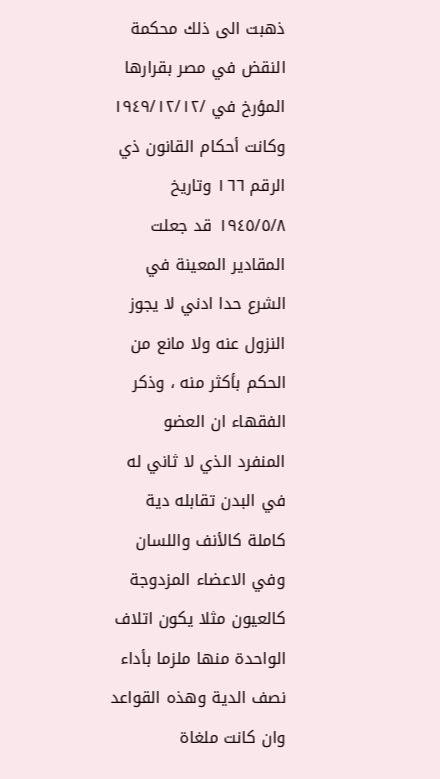ذهبت الى ذلك محكمة النقض في مصر بقرارها المؤرخ في /١٩٤٩/١٢/١٢ وكانت أحكام القانون ذي الرقم ١٦٦ وتاريخ ١٩٤٥/٥/٨ قد جعلت المقادير المعينة في الشرع حدا ادني لا يجوز النزول عنه ولا مانع من الحكم بأكثر منه ، وذكر الفقهاء ان العضو المنفرد الذي لا ثاني له في البدن تقابله دية كاملة كالأنف واللسان وفي الاعضاء المزدوجة كالعيون مثلا يكون اتلاف الواحدة منها ملزما بأداء نصف الدية وهذه القواعد وان كانت ملغاة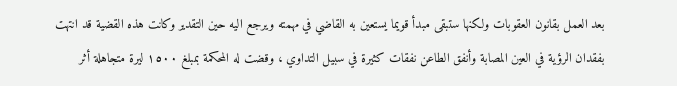بعد العمل بقانون العقوبات ولكنها ستبقى مبدأ قويما يستعين به القاضي في مهمته ويرجع اليه حين التقدير وكانت هذه القضية قد انتهت بفقدان الرؤية في العين المصابة وأنفق الطاعن نفقات كثيرة في سبيل التداوي ، وقضت له المحكمة بمبلغ ١٥٠٠ ليرة متجاهلة أثر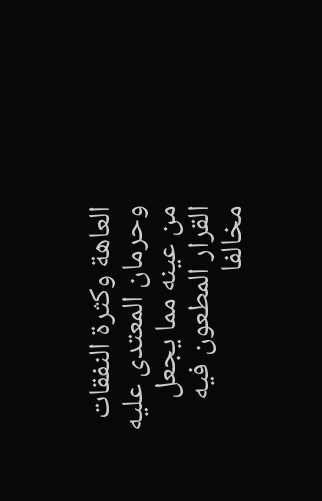العاهة وكثرة النفقات وحرمان المعتدى عليه من عينه مما يجعل القرار المطعون فيه مخالفا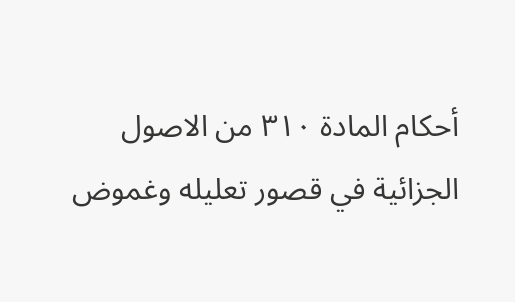أحكام المادة ٣١٠ من الاصول الجزائية في قصور تعليله وغموض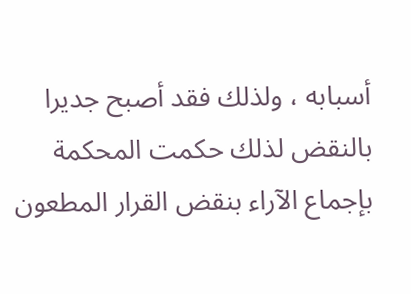أسبابه ، ولذلك فقد أصبح جديرا بالنقض لذلك حكمت المحكمة بإجماع الآراء بنقض القرار المطعون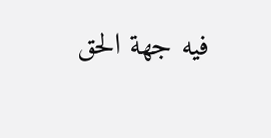فيه جهة الحق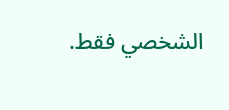الشخصي فقط.